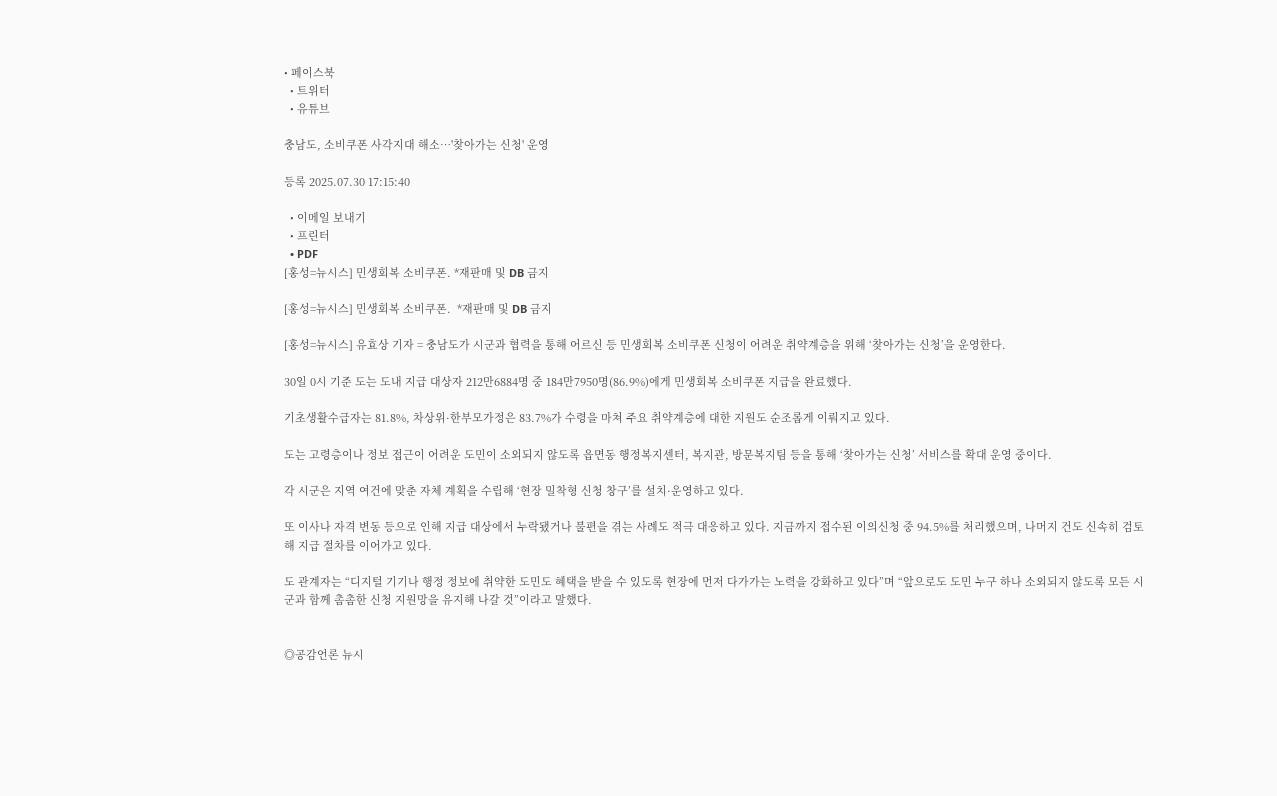• 페이스북
  • 트위터
  • 유튜브

충남도, 소비쿠폰 사각지대 해소…'찾아가는 신청' 운영

등록 2025.07.30 17:15:40

  • 이메일 보내기
  • 프린터
  • PDF
[홍성=뉴시스] 민생회복 소비쿠폰. *재판매 및 DB 금지

[홍성=뉴시스] 민생회복 소비쿠폰.  *재판매 및 DB 금지

[홍성=뉴시스] 유효상 기자 = 충남도가 시군과 협력을 통해 어르신 등 민생회복 소비쿠폰 신청이 어려운 취약계층을 위해 ‘찾아가는 신청’을 운영한다.

30일 0시 기준 도는 도내 지급 대상자 212만6884명 중 184만7950명(86.9%)에게 민생회복 소비쿠폰 지급을 완료했다.

기초생활수급자는 81.8%, 차상위·한부모가정은 83.7%가 수령을 마쳐 주요 취약계층에 대한 지원도 순조롭게 이뤄지고 있다.

도는 고령층이나 정보 접근이 어려운 도민이 소외되지 않도록 읍면동 행정복지센터, 복지관, 방문복지팀 등을 통해 ‘찾아가는 신청’ 서비스를 확대 운영 중이다.

각 시군은 지역 여건에 맞춘 자체 계획을 수립해 ‘현장 밀착형 신청 창구’를 설치·운영하고 있다.

또 이사나 자격 변동 등으로 인해 지급 대상에서 누락됐거나 불편을 겪는 사례도 적극 대응하고 있다. 지금까지 접수된 이의신청 중 94.5%를 처리했으며, 나머지 건도 신속히 검토해 지급 절차를 이어가고 있다.

도 관계자는 “디지털 기기나 행정 정보에 취약한 도민도 혜택을 받을 수 있도록 현장에 먼저 다가가는 노력을 강화하고 있다”며 “앞으로도 도민 누구 하나 소외되지 않도록 모든 시군과 함께 촘촘한 신청 지원망을 유지해 나갈 것”이라고 말했다.


◎공감언론 뉴시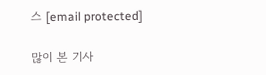스 [email protected]

많이 본 기사